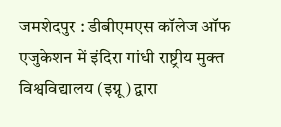जमशेदपुर : डीबीएमएस कॉलेज ऑफ एजुकेशन में इंदिरा गांधी राष्ट्रीय मुक्त विश्वविद्यालय (इग्नू) द्वारा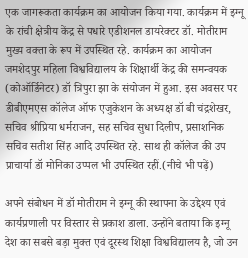एक जागरूकता कार्यक्रम का आयोजन किया गया. कार्यक्रम में इग्नू के रांची क्षेत्रीय केंद्र से पधारे एडीशनल डायरेक्टर डॉ. मोतीराम मुख्य वक्ता के रूप में उपस्थित रहे. कार्यक्रम का आयोजन जमशेदपुर महिला विश्वविद्यालय के शिक्षार्थी केंद्र की समन्वयक (कोऑर्डिनेटर) डॉ त्रिपुरा झा के संयोजन में हुआ. इस अवसर पर डीबीएमएस कॉलेज ऑफ एजुकेशन के अध्यक्ष डॉ बी चंद्रशेखर, सचिव श्रीप्रिया धर्मराजन, सह सचिव सुधा दिलीप, प्रसाशनिक सचिव सतीश सिंह आदि उपस्थित रहे. साथ ही कॉलेज की उप प्राचार्या डॉ मोनिका उप्पल भी उपस्थित रहीं.(नीचे भी पढ़ें)

अपने संबोधन में डॉ मोतीराम ने इग्नू की स्थापना के उद्देश्य एवं कार्यप्रणाली पर विस्तार से प्रकाश डाला. उन्होंने बताया कि इग्नू देश का सबसे बड़ा मुक्त एवं दूरस्थ शिक्षा विश्वविद्यालय है, जो उन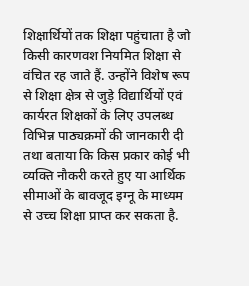शिक्षार्थियों तक शिक्षा पहुंचाता है जो किसी कारणवश नियमित शिक्षा से वंचित रह जाते हैं. उन्होंने विशेष रूप से शिक्षा क्षेत्र से जुड़े विद्यार्थियों एवं कार्यरत शिक्षकों के लिए उपलब्ध विभिन्न पाठ्यक्रमों की जानकारी दी तथा बताया कि किस प्रकार कोई भी व्यक्ति नौकरी करते हुए या आर्थिक सीमाओं के बावजूद इग्नू के माध्यम से उच्च शिक्षा प्राप्त कर सकता है.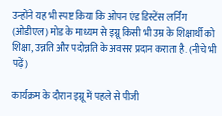उन्होंने यह भी स्पष्ट किया कि ओपन एंड डिस्टेंस लर्निंग (ओडीएल) मोड के माध्यम से इग्नू किसी भी उम्र के शिक्षार्थी को शिक्षा, उन्नति और पदोन्नति के अवसर प्रदान कराता है. (नीचे भी पढ़ें)

कार्यक्रम के दौरान इग्नू में पहले से पीजी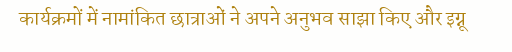कार्यक्रमों में नामांकित छात्राओं ने अपने अनुभव साझा किए और इग्नू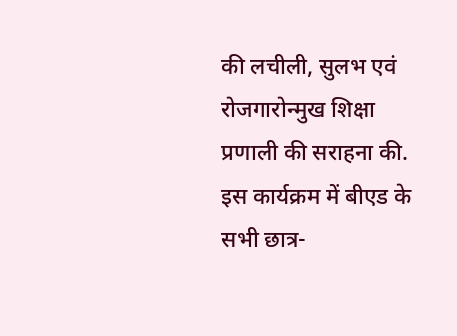की लचीली, सुलभ एवं रोजगारोन्मुख शिक्षा प्रणाली की सराहना की. इस कार्यक्रम में बीएड के सभी छात्र-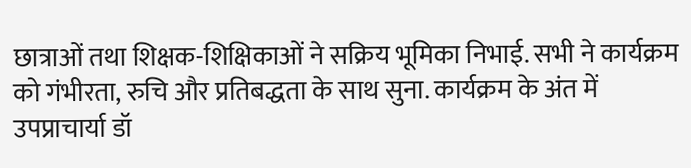छात्राओं तथा शिक्षक-शिक्षिकाओं ने सक्रिय भूमिका निभाई. सभी ने कार्यक्रम को गंभीरता, रुचि और प्रतिबद्धता के साथ सुना. कार्यक्रम के अंत में उपप्राचार्या डॉ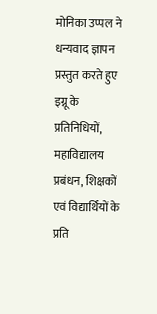मोनिका उप्पल ने धन्यवाद ज्ञापन प्रस्तुत करते हुए इग्नू के प्रतिनिधियों, महाविद्यालय प्रबंधन, शिक्षकों एवं विद्यार्थियों के प्रति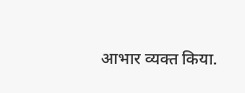आभार व्यक्त किया.